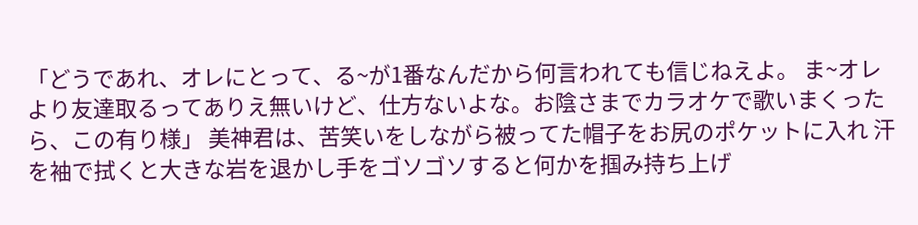「どうであれ、オレにとって、る~が1番なんだから何言われても信じねえよ。 ま~オレより友達取るってありえ無いけど、仕方ないよな。お陰さまでカラオケで歌いまくったら、この有り様」 美神君は、苦笑いをしながら被ってた帽子をお尻のポケットに入れ 汗を袖で拭くと大きな岩を退かし手をゴソゴソすると何かを掴み持ち上げ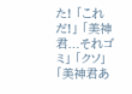た! 「これだ!」 「美神君...それゴミ」 「クソ」 「美神君あ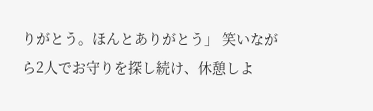りがとう。ほんとありがとう」 笑いながら2人でお守りを探し続け、休憩しよ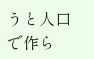うと人口で作ら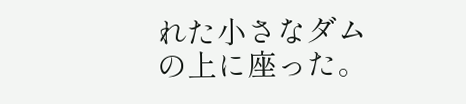れた小さなダムの上に座った。